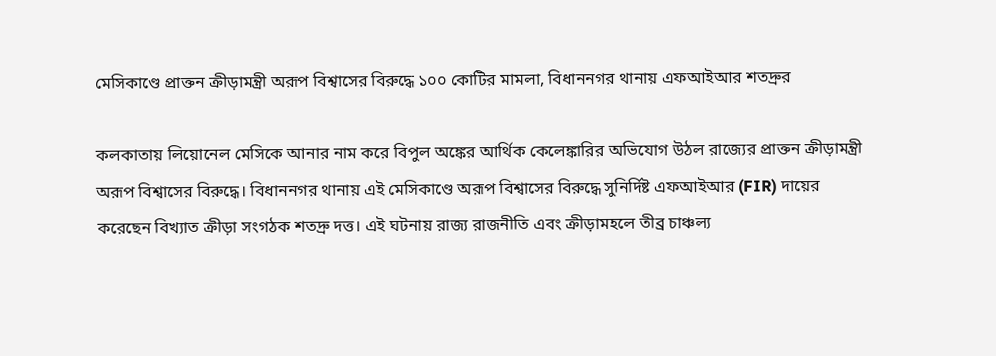মেসিকাণ্ডে প্রাক্তন ক্রীড়ামন্ত্রী অরূপ বিশ্বাসের বিরুদ্ধে ১০০ কোটির মামলা, বিধাননগর থানায় এফআইআর শতদ্রুর

কলকাতায় লিয়োনেল মেসিকে আনার নাম করে বিপুল অঙ্কের আর্থিক কেলেঙ্কারির অভিযোগ উঠল রাজ্যের প্রাক্তন ক্রীড়ামন্ত্রী অরূপ বিশ্বাসের বিরুদ্ধে। বিধাননগর থানায় এই মেসিকাণ্ডে অরূপ বিশ্বাসের বিরুদ্ধে সুনির্দিষ্ট এফআইআর (FIR) দায়ের করেছেন বিখ্যাত ক্রীড়া সংগঠক শতদ্রু দত্ত। এই ঘটনায় রাজ্য রাজনীতি এবং ক্রীড়ামহলে তীব্র চাঞ্চল্য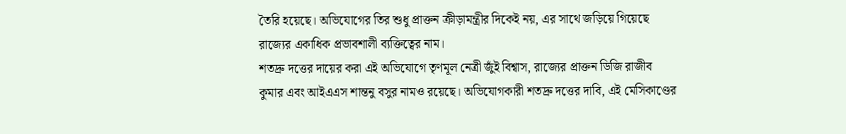তৈরি হয়েছে। অভিযোগের তির শুধু প্রাক্তন ক্রীড়ামন্ত্রীর দিকেই নয়, এর সাথে জড়িয়ে গিয়েছে রাজ্যের একাধিক প্রভাবশালী ব্যক্তিত্বের নাম।
শতদ্রু দত্তের দায়ের করা এই অভিযোগে তৃণমূল নেত্রী জুঁই বিশ্বাস, রাজ্যের প্রাক্তন ডিজি রাজীব কুমার এবং আইএএস শান্তনু বসুর নামও রয়েছে। অভিযোগকারী শতদ্রু দত্তের দাবি, এই মেসিকাণ্ডের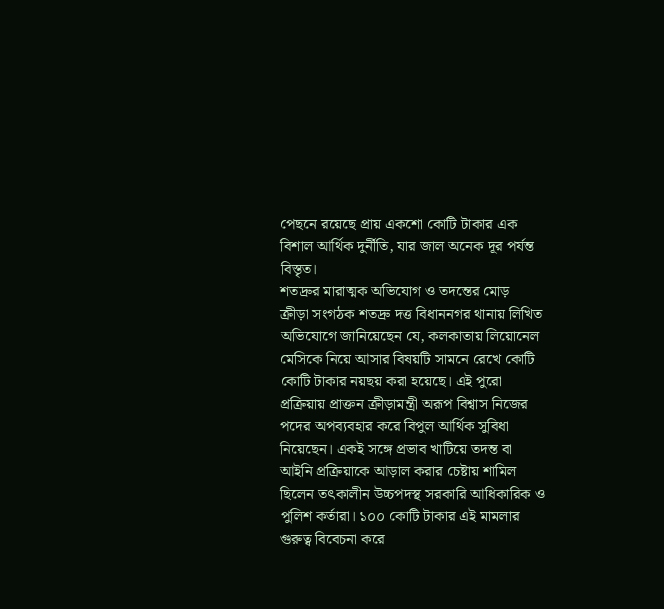পেছনে রয়েছে প্রায় একশো কোটি টাকার এক বিশাল আর্থিক দুর্নীতি, যার জাল অনেক দূর পর্যন্ত বিস্তৃত।
শতদ্রুর মারাত্মক অভিযোগ ও তদন্তের মোড়
ক্রীড়া সংগঠক শতদ্রু দত্ত বিধাননগর থানায় লিখিত অভিযোগে জানিয়েছেন যে, কলকাতায় লিয়োনেল মেসিকে নিয়ে আসার বিষয়টি সামনে রেখে কোটি কোটি টাকার নয়ছয় করা হয়েছে। এই পুরো প্রক্রিয়ায় প্রাক্তন ক্রীড়ামন্ত্রী অরূপ বিশ্বাস নিজের পদের অপব্যবহার করে বিপুল আর্থিক সুবিধা নিয়েছেন। একই সঙ্গে প্রভাব খাটিয়ে তদন্ত বা আইনি প্রক্রিয়াকে আড়াল করার চেষ্টায় শামিল ছিলেন তৎকালীন উচ্চপদস্থ সরকারি আধিকারিক ও পুলিশ কর্তারা। ১০০ কোটি টাকার এই মামলার গুরুত্ব বিবেচনা করে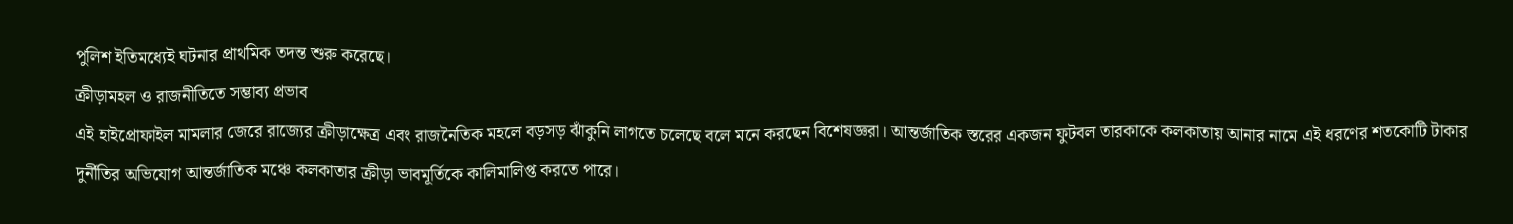পুলিশ ইতিমধ্যেই ঘটনার প্রাথমিক তদন্ত শুরু করেছে।
ক্রীড়ামহল ও রাজনীতিতে সম্ভাব্য প্রভাব
এই হাইপ্রোফাইল মামলার জেরে রাজ্যের ক্রীড়াক্ষেত্র এবং রাজনৈতিক মহলে বড়সড় ঝাঁকুনি লাগতে চলেছে বলে মনে করছেন বিশেষজ্ঞরা। আন্তর্জাতিক স্তরের একজন ফুটবল তারকাকে কলকাতায় আনার নামে এই ধরণের শতকোটি টাকার দুর্নীতির অভিযোগ আন্তর্জাতিক মঞ্চে কলকাতার ক্রীড়া ভাবমূর্তিকে কালিমালিপ্ত করতে পারে।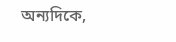অন্যদিকে,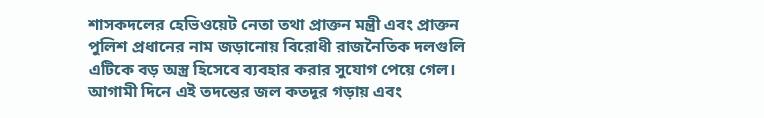শাসকদলের হেভিওয়েট নেতা তথা প্রাক্তন মন্ত্রী এবং প্রাক্তন পুলিশ প্রধানের নাম জড়ানোয় বিরোধী রাজনৈতিক দলগুলি এটিকে বড় অস্ত্র হিসেবে ব্যবহার করার সুযোগ পেয়ে গেল। আগামী দিনে এই তদন্তের জল কতদূর গড়ায় এবং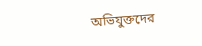অভিযুক্তদের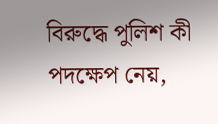বিরুদ্ধে পুলিশ কী পদক্ষেপ নেয়,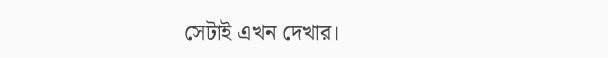সেটাই এখন দেখার।